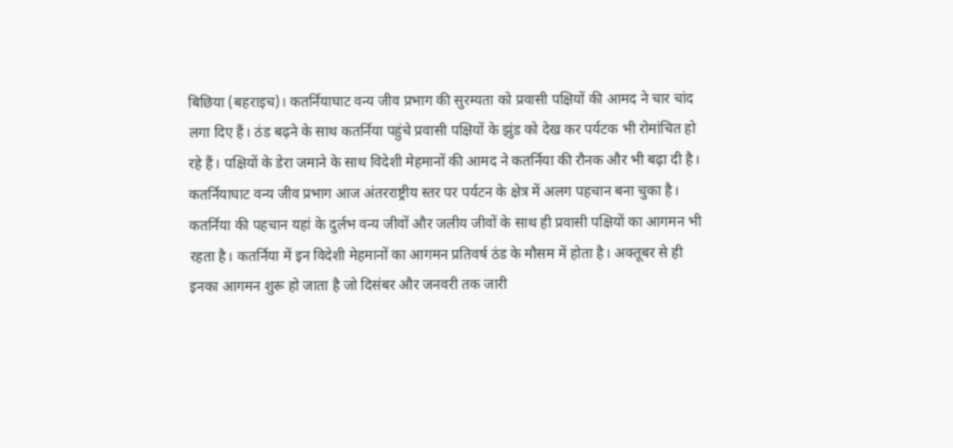बिछिया (बहराइच)। कतर्नियाघाट वन्य जीव प्रभाग की सुरम्यता को प्रवासी पक्षियों की आमद ने चार चांद लगा दिए हैं। ठंड बढ़ने के साथ कतर्निया पहुंचे प्रवासी पक्षियों के झुंड को देख कर पर्यटक भी रोमांचित हो रहे हैं। पक्षियों के डेरा जमाने के साथ विदेशी मेहमानों की आमद ने कतर्निया की रौनक और भी बढ़ा दी है।
कतर्नियाघाट वन्य जीव प्रभाग आज अंतरराष्ट्रीय स्तर पर पर्यटन के क्षेत्र में अलग पहचान बना चुका है। कतर्निया की पहचान यहां के दुर्लभ वन्य जीवों और जलीय जीवों के साथ ही प्रवासी पक्षियों का आगमन भी रहता है। कतर्निया में इन विदेशी मेहमानों का आगमन प्रतिवर्ष ठंड के मौसम में होता है। अक्तूबर से ही इनका आगमन शुरू हो जाता है जो दिसंबर और जनवरी तक जारी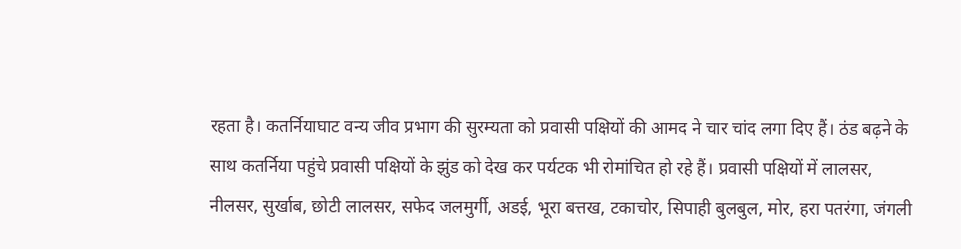रहता है। कतर्नियाघाट वन्य जीव प्रभाग की सुरम्यता को प्रवासी पक्षियों की आमद ने चार चांद लगा दिए हैं। ठंड बढ़ने के साथ कतर्निया पहुंचे प्रवासी पक्षियों के झुंड को देख कर पर्यटक भी रोमांचित हो रहे हैं। प्रवासी पक्षियों में लालसर, नीलसर, सुर्खाब, छोटी लालसर, सफेद जलमुर्गी, अडई, भूरा बत्तख, टकाचोर, सिपाही बुलबुल, मोर, हरा पतरंगा, जंगली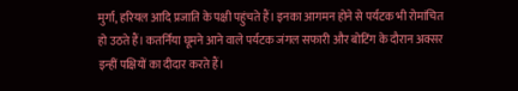मुर्गा, हरियल आदि प्रजाति के पक्षी पहुंचते हैं। इनका आगमन होने से पर्यटक भी रोमांचित हो उठते हैं। कतर्निया घूमने आने वाले पर्यटक जंगल सफारी और बोटिंग के दौरान अक्सर इन्हीं पक्षियों का दीदार करते हैं।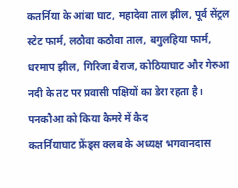कतर्निया के आंबा घाट, महादेवा ताल झील, पूर्व सेंट्रल स्टेट फार्म, लठौवा कठौवा ताल, बगुलहिया फार्म, धरमाप झील, गिरिजा बैराज, कोठियाघाट और गेरुआ नदी के तट पर प्रवासी पक्षियों का डेरा रहता है।
पनकौआ को किया कैमरे में कैद
कतर्नियाघाट फ्रेंड्स क्लब के अध्यक्ष भगवानदास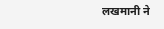लखमानी ने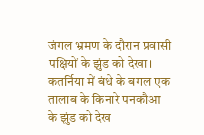जंगल भ्रमण के दौरान प्रवासी पक्षियों के झुंड को देखा। कतर्निया में बंधे के बगल एक तालाब के किनारे पनकौआ के झुंड को देख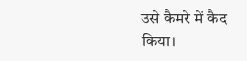उसे कैमरे में कैद किया।